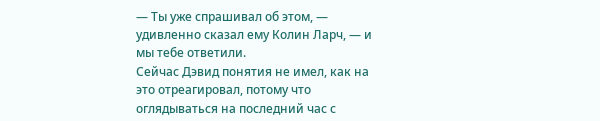— Ты уже спрашивал об этом, — удивленно сказал ему Колин Ларч, — и мы тебе ответили.
Сейчас Дэвид понятия не имел, как на это отреагировал, потому что оглядываться на последний час с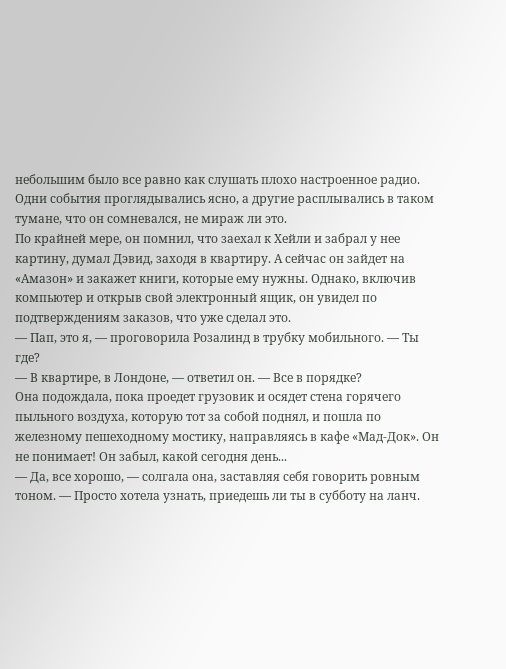небольшим было все равно как слушать плохо настроенное радио. Одни события проглядывались ясно, а другие расплывались в таком тумане, что он сомневался, не мираж ли это.
По крайней мере, он помнил, что заехал к Хейли и забрал у нее картину, думал Дэвид, заходя в квартиру. А сейчас он зайдет на «Амазон» и закажет книги, которые ему нужны. Однако, включив компьютер и открыв свой электронный ящик, он увидел по подтверждениям заказов, что уже сделал это.
— Пап, это я, — проговорила Розалинд в трубку мобильного. — Ты где?
— В квартире, в Лондоне, — ответил он. — Все в порядке?
Она подождала, пока проедет грузовик и осядет стена горячего пыльного воздуха, которую тот за собой поднял, и пошла по железному пешеходному мостику, направляясь в кафе «Мад-Док». Он не понимает! Он забыл, какой сегодня день...
— Да, все хорошо, — солгала она, заставляя себя говорить ровным тоном. — Просто хотела узнать, приедешь ли ты в субботу на ланч.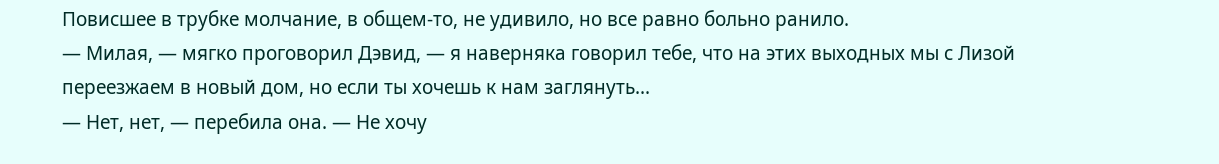Повисшее в трубке молчание, в общем-то, не удивило, но все равно больно ранило.
— Милая, — мягко проговорил Дэвид, — я наверняка говорил тебе, что на этих выходных мы с Лизой переезжаем в новый дом, но если ты хочешь к нам заглянуть...
— Нет, нет, — перебила она. — Не хочу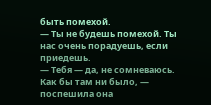быть помехой.
— Ты не будешь помехой. Ты нас очень порадуешь, если приедешь.
— Тебя — да, не сомневаюсь. Как бы там ни было, — поспешила она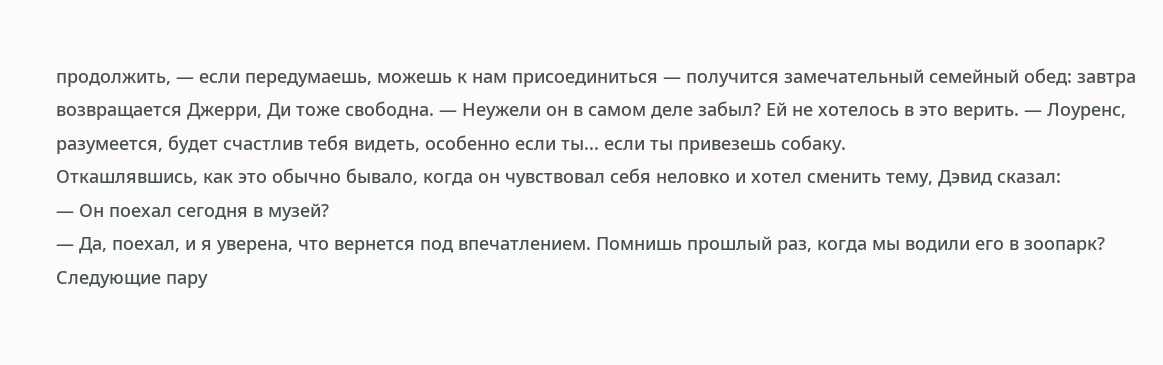продолжить, — если передумаешь, можешь к нам присоединиться — получится замечательный семейный обед: завтра возвращается Джерри, Ди тоже свободна. — Неужели он в самом деле забыл? Ей не хотелось в это верить. — Лоуренс, разумеется, будет счастлив тебя видеть, особенно если ты... если ты привезешь собаку.
Откашлявшись, как это обычно бывало, когда он чувствовал себя неловко и хотел сменить тему, Дэвид сказал:
— Он поехал сегодня в музей?
— Да, поехал, и я уверена, что вернется под впечатлением. Помнишь прошлый раз, когда мы водили его в зоопарк? Следующие пару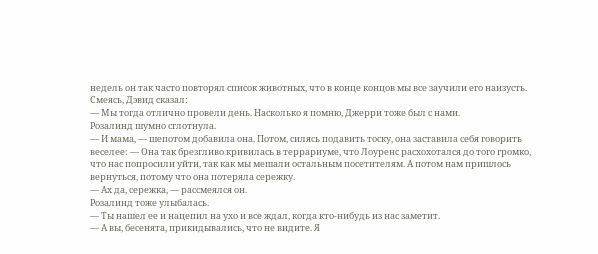недель он так часто повторял список животных, что в конце концов мы все заучили его наизусть.
Смеясь, Дэвид сказал:
— Мы тогда отлично провели день. Насколько я помню, Джерри тоже был с нами.
Розалинд шумно сглотнула.
— И мама, — шепотом добавила она. Потом, силясь подавить тоску, она заставила себя говорить веселее: — Она так брезгливо кривилась в террариуме, что Лоуренс расхохотался до того громко, что нас попросили уйти, так как мы мешали остальным посетителям. А потом нам пришлось вернуться, потому что она потеряла сережку.
— Ах да, сережка, — рассмеялся он.
Розалинд тоже улыбалась.
— Ты нашел ее и нацепил на ухо и все ждал, когда кто-нибудь из нас заметит.
— А вы, бесенята, прикидывались, что не видите. Я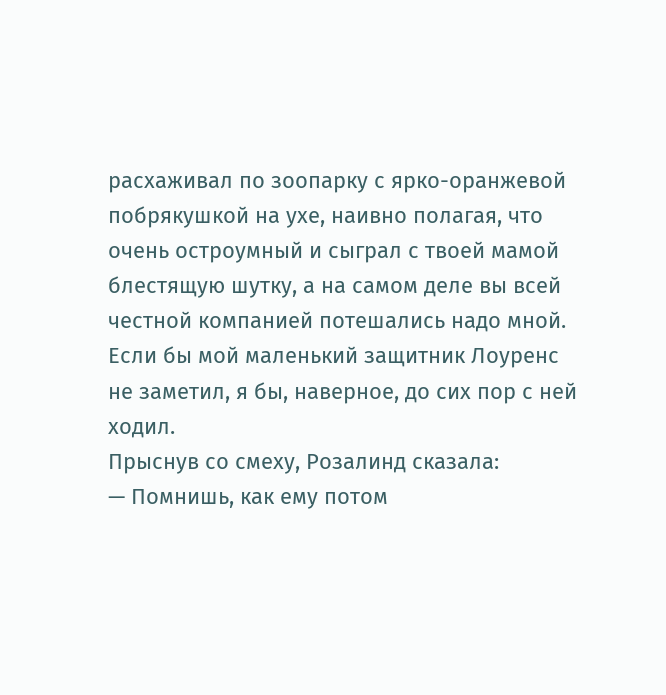расхаживал по зоопарку с ярко-оранжевой побрякушкой на ухе, наивно полагая, что очень остроумный и сыграл с твоей мамой блестящую шутку, а на самом деле вы всей честной компанией потешались надо мной. Если бы мой маленький защитник Лоуренс не заметил, я бы, наверное, до сих пор с ней ходил.
Прыснув со смеху, Розалинд сказала:
— Помнишь, как ему потом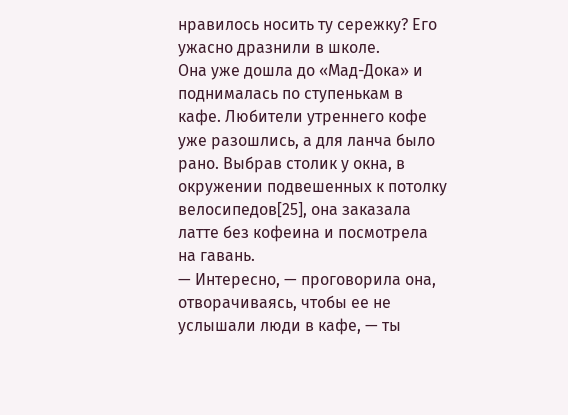нравилось носить ту сережку? Его ужасно дразнили в школе.
Она уже дошла до «Мад-Дока» и поднималась по ступенькам в кафе. Любители утреннего кофе уже разошлись, а для ланча было рано. Выбрав столик у окна, в окружении подвешенных к потолку велосипедов[25], она заказала латте без кофеина и посмотрела на гавань.
— Интересно, — проговорила она, отворачиваясь, чтобы ее не услышали люди в кафе, — ты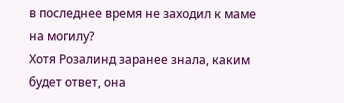в последнее время не заходил к маме на могилу?
Хотя Розалинд заранее знала, каким будет ответ, она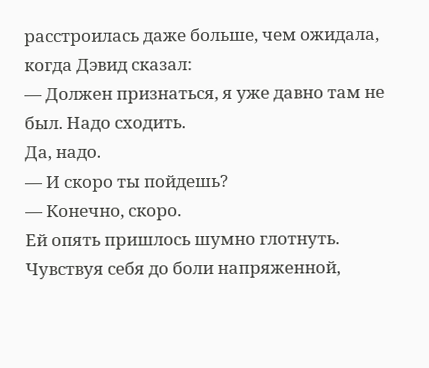расстроилась даже больше, чем ожидала, когда Дэвид сказал:
— Должен признаться, я уже давно там не был. Надо сходить.
Да, надо.
— И скоро ты пойдешь?
— Конечно, скоро.
Ей опять пришлось шумно глотнуть. Чувствуя себя до боли напряженной,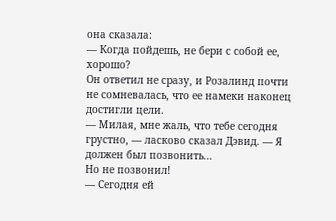она сказала:
— Когда пойдешь, не бери с собой ее, хорошо?
Он ответил не сразу, и Розалинд почти не сомневалась, что ее намеки наконец достигли цели.
— Милая, мне жаль, что тебе сегодня грустно, — ласково сказал Дэвид. — Я должен был позвонить...
Но не позвонил!
— Сегодня ей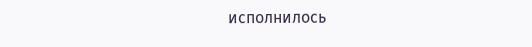исполнилось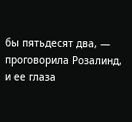бы пятьдесят два, — проговорила Розалинд, и ее глаза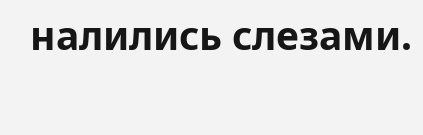налились слезами.